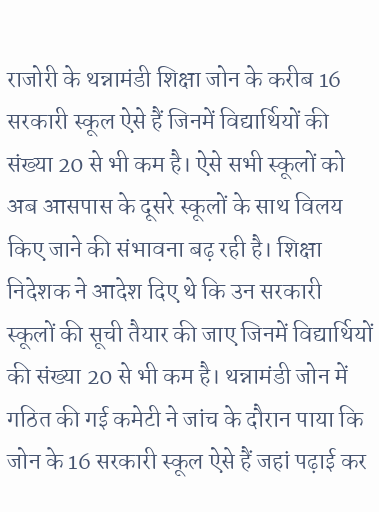राजोरी के थन्नामंडी शिक्षा जोन के करीब 16 सरकारी स्कूल ऐसे हैं जिनमें विद्यार्थियों की संख्या 20 से भी कम है। ऐसे सभी स्कूलों को अब आसपास के दूसरे स्कूलों के साथ विलय किए जाने की संभावना बढ़ रही है। शिक्षा निदेशक ने आदेश दिए थे कि उन सरकारी स्कूलों की सूची तैयार की जाए जिनमें विद्यार्थियों की संख्या 20 से भी कम है। थन्नामंडी जोन में गठित की गई कमेटी ने जांच के दौरान पाया कि जोन के 16 सरकारी स्कूल ऐसे हैं जहां पढ़ाई कर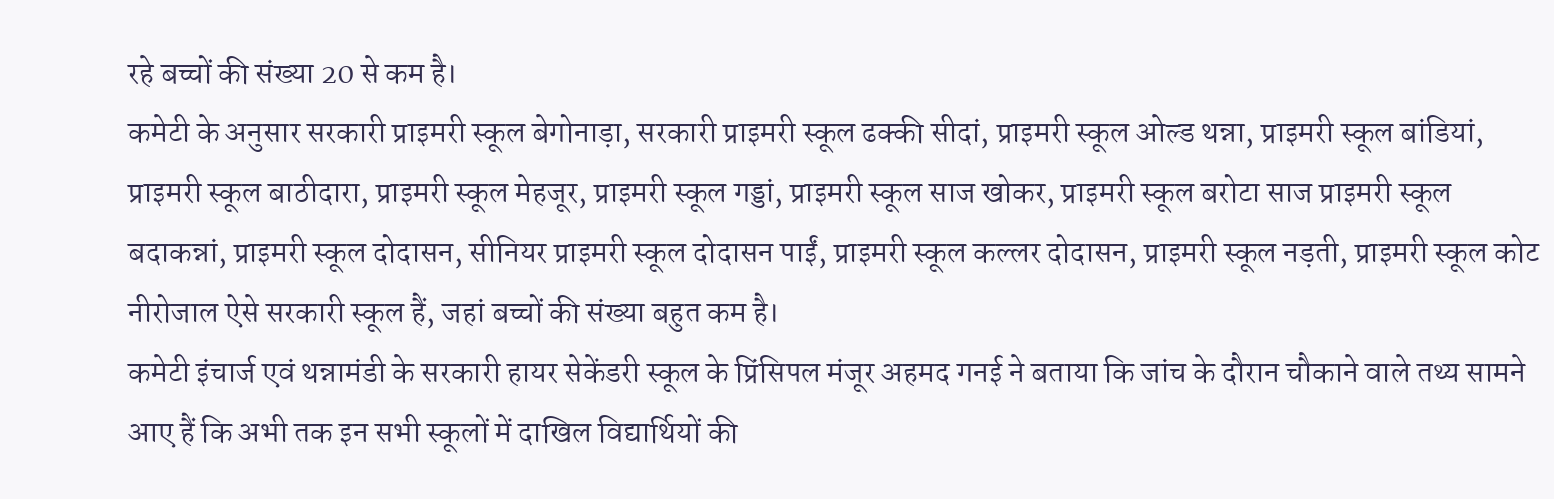रहे बच्चों की संख्या 20 से कम है।
कमेटी के अनुसार सरकारी प्राइमरी स्कूल बेगोनाड़ा, सरकारी प्राइमरी स्कूल ढक्की सीदां, प्राइमरी स्कूल ओल्ड थन्ना, प्राइमरी स्कूल बांडियां, प्राइमरी स्कूल बाठीदारा, प्राइमरी स्कूल मेहजूर, प्राइमरी स्कूल गड्डां, प्राइमरी स्कूल साज खोकर, प्राइमरी स्कूल बरोटा साज प्राइमरी स्कूल बदाकन्नां, प्राइमरी स्कूल दोदासन, सीनियर प्राइमरी स्कूल दोदासन पाईं, प्राइमरी स्कूल कल्लर दोदासन, प्राइमरी स्कूल नड़ती, प्राइमरी स्कूल कोट नीरोजाल ऐसे सरकारी स्कूल हैं, जहां बच्चों की संख्या बहुत कम है।
कमेटी इंचार्ज एवं थन्नामंडी के सरकारी हायर सेकेंडरी स्कूल के प्रिंसिपल मंजूर अहमद गनई ने बताया कि जांच के दौरान चौकाने वाले तथ्य सामने आए हैं कि अभी तक इन सभी स्कूलों में दाखिल विद्यार्थियों की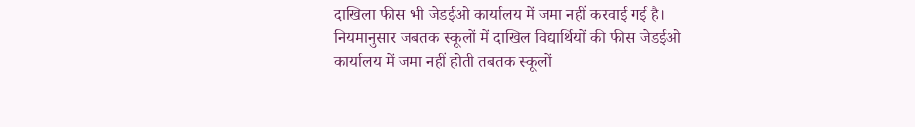दाखिला फीस भी जेडईओ कार्यालय में जमा नहीं करवाई गई है। नियमानुसार जबतक स्कूलों में दाखिल विद्यार्थियों की फीस जेडईओ कार्यालय में जमा नहीं होती तबतक स्कूलों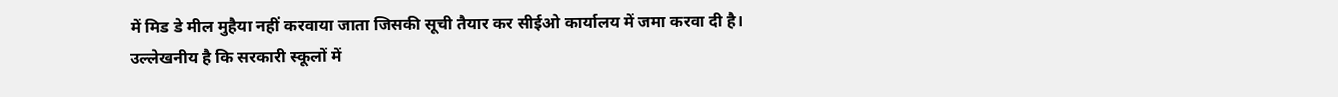में मिड डे मील मुहैया नहीं करवाया जाता जिसकी सूची तैयार कर सीईओ कार्यालय में जमा करवा दी है।
उल्लेखनीय है कि सरकारी स्कूलों में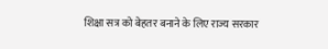शिक्षा सत्र को बेहतर बनाने के लिए राज्य सरकार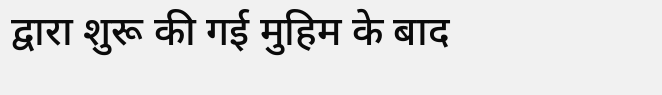द्वारा शुरू की गई मुहिम के बाद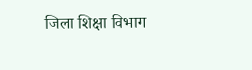जिला शिक्षा विभाग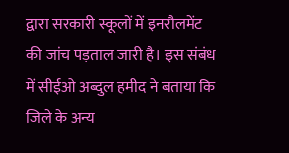द्वारा सरकारी स्कूलों में इनरौलमेंट की जांच पड़ताल जारी है। इस संबंध में सीईओ अब्दुल हमीद ने बताया कि जिले के अन्य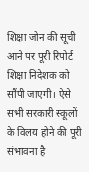शिक्षा जोन की सूची आने पर पूरी रिपोर्ट शिक्षा निदेशक को सौंपी जाएगी। ऐसे सभी सरकारी स्कूलों के विलय होने की पूरी संभावना है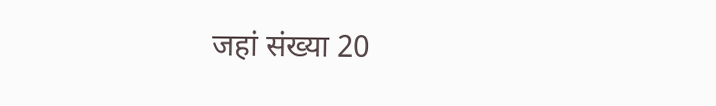जहां संख्या 20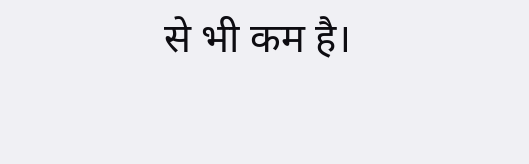से भी कम है।